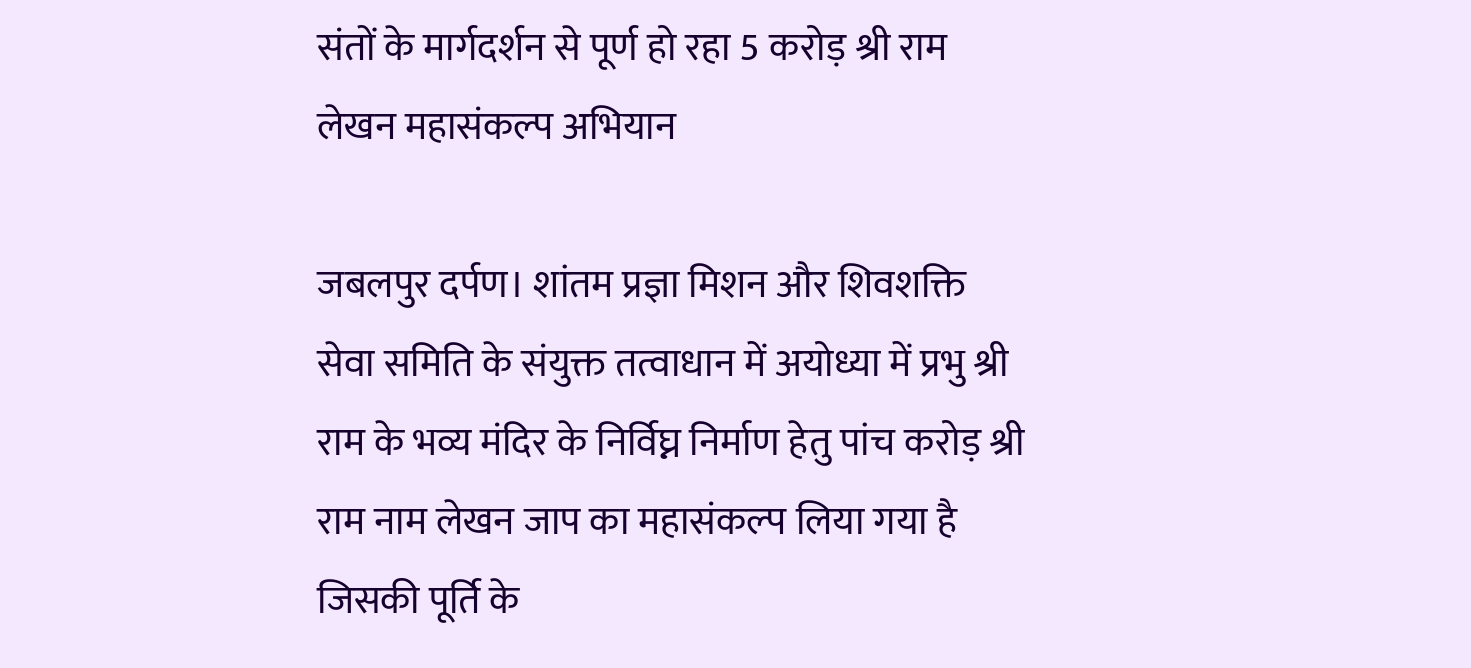संतों के मार्गदर्शन से पूर्ण हो रहा 5 करोड़ श्री राम लेखन महासंकल्प अभियान

जबलपुर दर्पण। शांतम प्रज्ञा मिशन और शिवशक्ति सेवा समिति के संयुक्त तत्वाधान में अयोध्या में प्रभु श्री राम के भव्य मंदिर के निर्विघ्न निर्माण हेतु पांच करोड़ श्री राम नाम लेखन जाप का महासंकल्प लिया गया है जिसकी पूर्ति के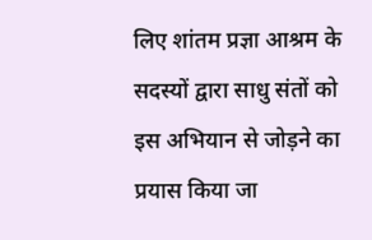लिए शांतम प्रज्ञा आश्रम के सदस्यों द्वारा साधु संतों को इस अभियान से जोड़ने का प्रयास किया जा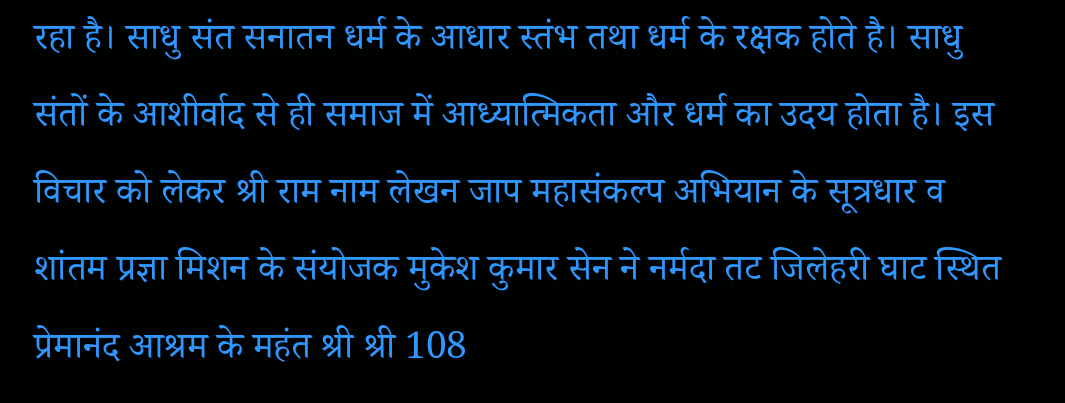रहा है। साधु संत सनातन धर्म के आधार स्तंभ तथा धर्म के रक्षक होते है। साधु संतों के आशीर्वाद से ही समाज में आध्यात्मिकता और धर्म का उदय होता है। इस विचार को लेकर श्री राम नाम लेखन जाप महासंकल्प अभियान के सूत्रधार व शांतम प्रज्ञा मिशन के संयोजक मुकेश कुमार सेन ने नर्मदा तट जिलेहरी घाट स्थित प्रेमानंद आश्रम के महंत श्री श्री 108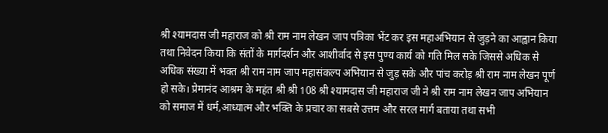श्री श्यामदास जी महाराज को श्री राम नाम लेखन जाप पत्रिका भेंट कर इस महाअभियान से जुड़ने का आह्वान किया तथा निवेदन किया कि संतों के मार्गदर्शन और आशीर्वाद से इस पुण्य कार्य को गति मिल सके जिससे अधिक से अधिक संख्या में भक्त श्री राम नाम जाप महासंकल्प अभियान से जुड़ सके और पांच करोड़ श्री राम नाम लेखन पूर्ण हो सके। प्रेमानंद आश्रम के महंत श्री श्री 108 श्री श्यामदास जी महाराज जी ने श्री राम नाम लेखन जाप अभियान को समाज में धर्म,आध्यात्म और भक्ति के प्रचार का सबसे उत्तम और सरल मार्ग बताया तथा सभी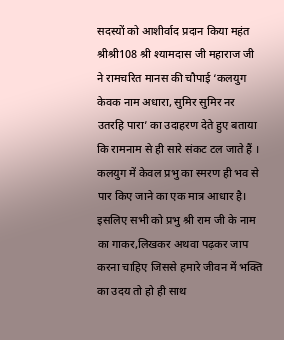सदस्यों को आशीर्वाद प्रदान किया महंत श्रीश्री108 श्री श्यामदास जी महाराज जी ने रामचरित मानस की चौपाई ‘कलयुग केवक नाम अधारा, सुमिर सुमिर नर उतरहि पारा’ का उदाहरण देते हुए बताया कि रामनाम से ही सारे संकट टल जाते हैं । कलयुग में केवल प्रभु का स्मरण ही भव से पार किए जाने का एक मात्र आधार है। इसलिए सभी को प्रभु श्री राम जी के नाम का गाकर,लिखकर अथवा पढ़कर जाप करना चाहिए जिससे हमारे जीवन में भक्ति का उदय तो हो ही साथ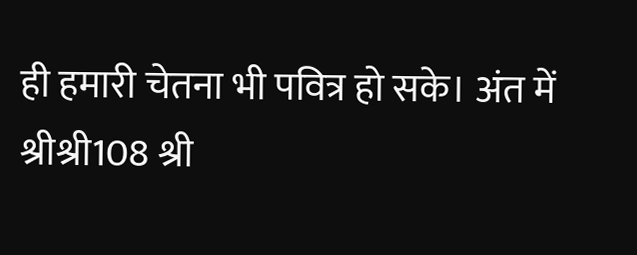ही हमारी चेतना भी पवित्र हो सके। अंत में श्रीश्री108 श्री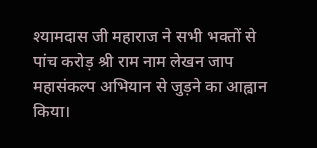श्यामदास जी महाराज ने सभी भक्तों से पांच करोड़ श्री राम नाम लेखन जाप महासंकल्प अभियान से जुड़ने का आह्वान किया।